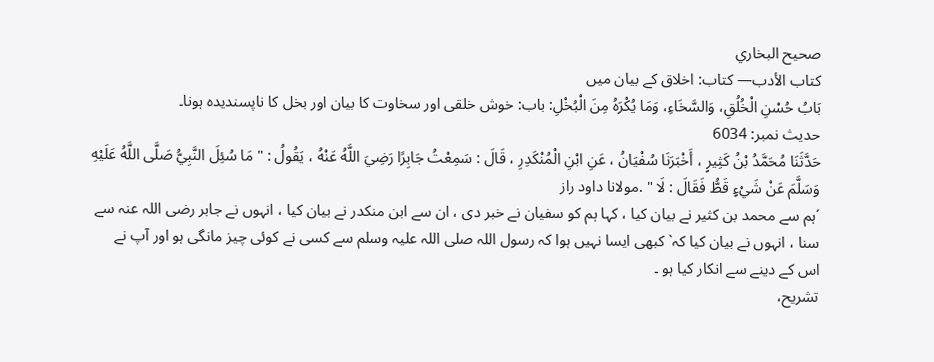صحيح البخاري
كتاب الأدب— کتاب: اخلاق کے بیان میں
بَابُ حُسْنِ الْخُلُقِ، وَالسَّخَاءِ، وَمَا يُكْرَهُ مِنَ الْبُخْلِ: باب: خوش خلقی اور سخاوت کا بیان اور بخل کا ناپسندیدہ ہونا۔
حدیث نمبر: 6034
حَدَّثَنَا مُحَمَّدُ بْنُ كَثِيرٍ ، أَخْبَرَنَا سُفْيَانُ ، عَنِ ابْنِ الْمُنْكَدِرِ ، قَالَ : سَمِعْتُ جَابِرًا رَضِيَ اللَّهُ عَنْهُ ، يَقُولُ : " مَا سُئِلَ النَّبِيُّ صَلَّى اللَّهُ عَلَيْهِ وَسَلَّمَ عَنْ شَيْءٍ قَطُّ فَقَالَ : لَا " .مولانا داود راز
´ہم سے محمد بن کثیر نے بیان کیا ، کہا ہم کو سفیان نے خبر دی ، ان سے ابن منکدر نے بیان کیا ، انہوں نے جابر رضی اللہ عنہ سے سنا ، انہوں نے بیان کیا کہ` کبھی ایسا نہیں ہوا کہ رسول اللہ صلی اللہ علیہ وسلم سے کسی نے کوئی چیز مانگی ہو اور آپ نے اس کے دینے سے انکار کیا ہو ۔
تشریح،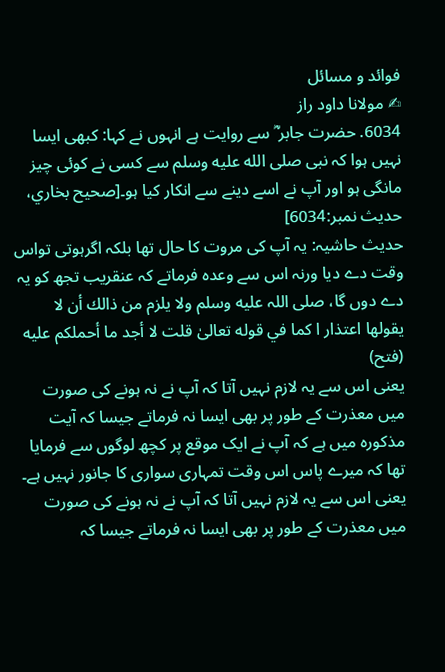فوائد و مسائل
✍ مولانا داود راز
6034. حضرت جابر ؓ سے روایت ہے انہوں نے کہا: کبھی ایسا نہیں ہوا کہ نبی صلى الله عليه وسلم سے کسی نے کوئی چیز مانگی ہو اور آپ نے اسے دینے سے انکار کیا ہو۔[صحيح بخاري، حديث نمبر:6034]
حدیث حاشیہ: یہ آپ کی مروت کا حال تھا بلکہ اگرہوتی تواس وقت دے دیا ورنہ اس سے وعدہ فرماتے کہ عنقریب تجھ کو یہ دے دوں گا، صلی اللہ علیه وسلم ولا یلزم من ذالك أن لا یقولھا اعتذار ا کما في قوله تعالیٰ قلت لا أجد ما أحملکم علیه (فتح)
یعنی اس سے یہ لازم نہیں آتا کہ آپ نے نہ ہونے کی صورت میں معذرت کے طور پر بھی ایسا نہ فرماتے جیسا کہ آیت مذکورہ میں ہے کہ آپ نے ایک موقع پر کچھ لوگوں سے فرمایا تھا کہ میرے پاس اس وقت تمہاری سواری کا جانور نہیں ہے۔
یعنی اس سے یہ لازم نہیں آتا کہ آپ نے نہ ہونے کی صورت میں معذرت کے طور پر بھی ایسا نہ فرماتے جیسا کہ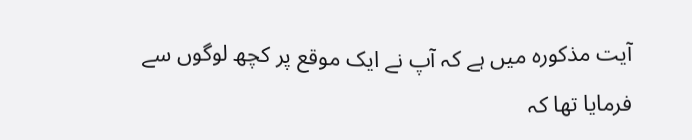آیت مذکورہ میں ہے کہ آپ نے ایک موقع پر کچھ لوگوں سے فرمایا تھا کہ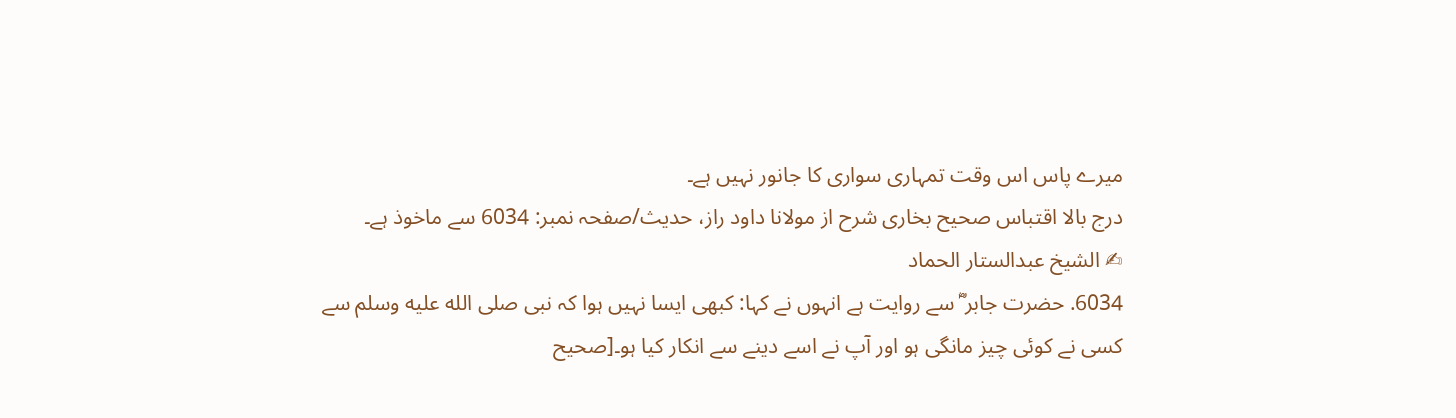میرے پاس اس وقت تمہاری سواری کا جانور نہیں ہے۔
درج بالا اقتباس صحیح بخاری شرح از مولانا داود راز، حدیث/صفحہ نمبر: 6034 سے ماخوذ ہے۔
✍ الشیخ عبدالستار الحماد
6034. حضرت جابر ؓ سے روایت ہے انہوں نے کہا: کبھی ایسا نہیں ہوا کہ نبی صلى الله عليه وسلم سے کسی نے کوئی چیز مانگی ہو اور آپ نے اسے دینے سے انکار کیا ہو۔[صحيح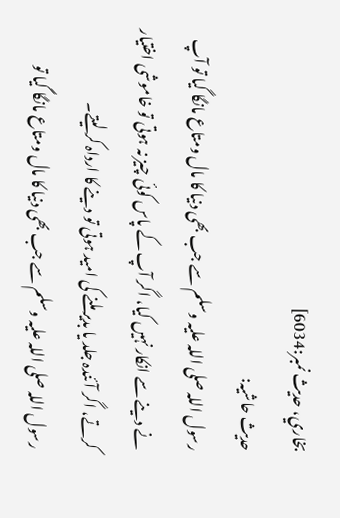بخاري، حديث نمبر:6034]
حدیث حاشیہ:
رسول اللہ صلی اللہ علیہ وسلم سے جب بھی دنیا کا مال ومتاع مانگا گیا تو آپ نے دینے سے انکار نہیں کیا، اگر آپ کے پاس کوئی چیز نہ ہوتی تو خاموشی اختیار کرتے، اگر آئندہ جلد یا بدیر ملنے کی امید ہوتی تو دینے کا ارداہ کر لیتے۔
رسول اللہ صلی اللہ علیہ وسلم سے جب بھی دنیا کا مال ومتاع مانگا گیا تو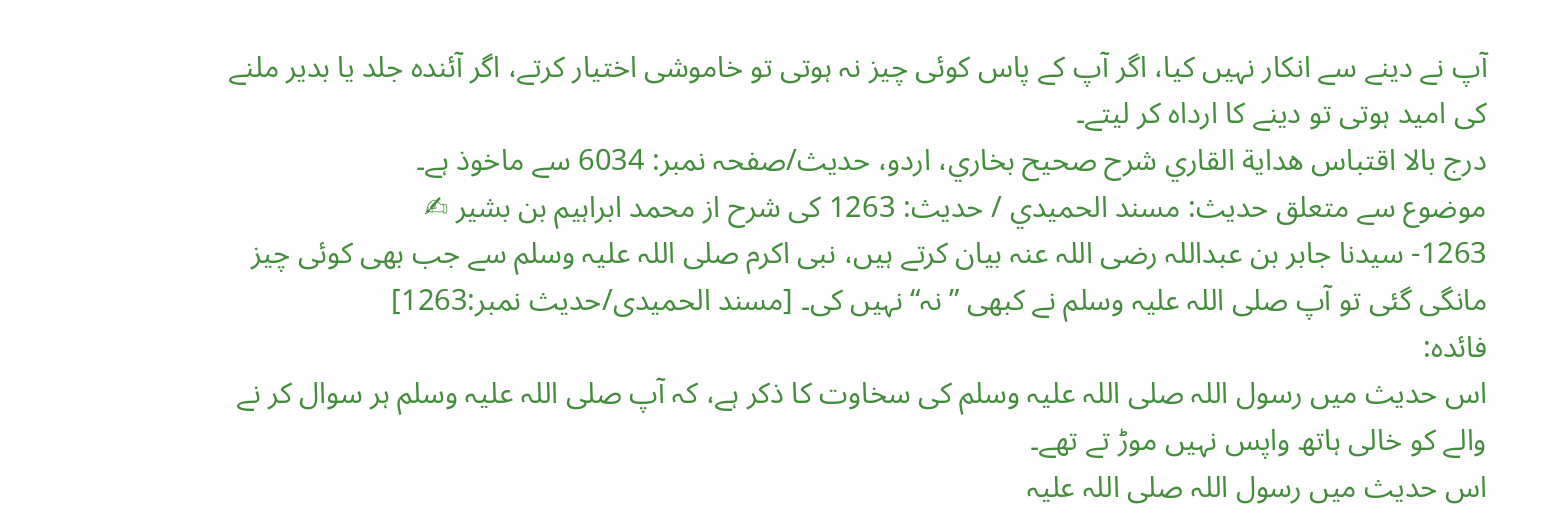آپ نے دینے سے انکار نہیں کیا، اگر آپ کے پاس کوئی چیز نہ ہوتی تو خاموشی اختیار کرتے، اگر آئندہ جلد یا بدیر ملنے کی امید ہوتی تو دینے کا ارداہ کر لیتے۔
درج بالا اقتباس هداية القاري شرح صحيح بخاري، اردو، حدیث/صفحہ نمبر: 6034 سے ماخوذ ہے۔
موضوع سے متعلق حدیث: مسند الحميدي / حدیث: 1263 کی شرح از محمد ابراہیم بن بشیر ✍
1263- سیدنا جابر بن عبداللہ رضی اللہ عنہ بیان کرتے ہیں، نبی اکرم صلی اللہ علیہ وسلم سے جب بھی کوئی چیز مانگی گئی تو آپ صلی اللہ علیہ وسلم نے کبھی ”نہ“ نہیں کی۔ [مسند الحمیدی/حدیث نمبر:1263]
فائدہ:
اس حدیث میں رسول اللہ صلی اللہ علیہ وسلم کی سخاوت کا ذکر ہے، کہ آپ صلی اللہ علیہ وسلم ہر سوال کر نے والے کو خالی ہاتھ واپس نہیں موڑ تے تھے۔
اس حدیث میں رسول اللہ صلی اللہ علیہ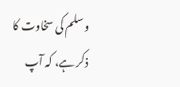وسلم کی سخاوت کا ذکر ہے، کہ آپ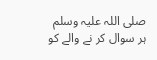صلی اللہ علیہ وسلم ہر سوال کر نے والے کو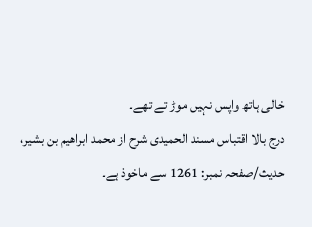خالی ہاتھ واپس نہیں موڑ تے تھے۔
درج بالا اقتباس مسند الحمیدی شرح از محمد ابراهيم بن بشير، حدیث/صفحہ نمبر: 1261 سے ماخوذ ہے۔